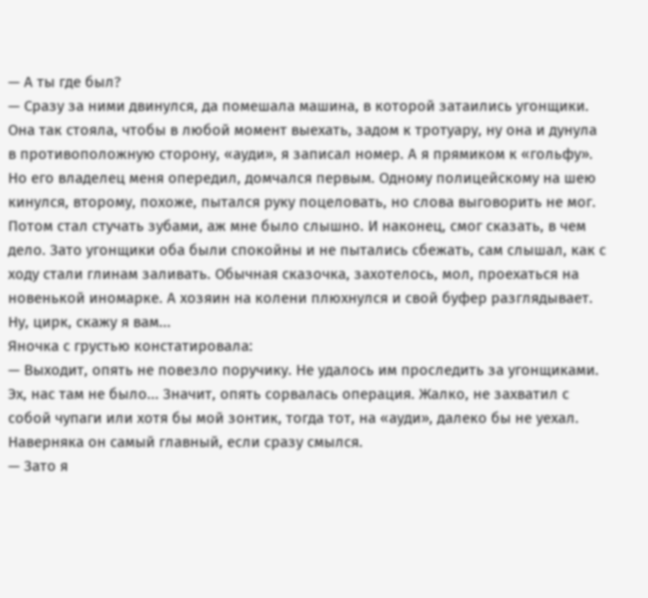— А ты где был?
— Сразу за ними двинулся, да помешала машина, в которой затаились угонщики. Она так стояла, чтобы в любой момент выехать, задом к тротуару, ну она и дунула в противоположную сторону, «ауди», я записал номер. А я прямиком к «гольфу». Но его владелец меня опередил, домчался первым. Одному полицейскому на шею кинулся, второму, похоже, пытался руку поцеловать, но слова выговорить не мог. Потом стал стучать зубами, аж мне было слышно. И наконец, смог сказать, в чем дело. Зато угонщики оба были спокойны и не пытались сбежать, сам слышал, как с ходу стали глинам заливать. Обычная сказочка, захотелось, мол, проехаться на новенькой иномарке. А хозяин на колени плюхнулся и свой буфер разглядывает. Ну, цирк, скажу я вам...
Яночка с грустью констатировала:
— Выходит, опять не повезло поручику. Не удалось им проследить за угонщиками. Эх, нас там не было... Значит, опять сорвалась операция. Жалко, не захватил с собой чупаги или хотя бы мой зонтик, тогда тот, на «ауди», далеко бы не уехал. Наверняка он самый главный, если сразу смылся.
— Зато я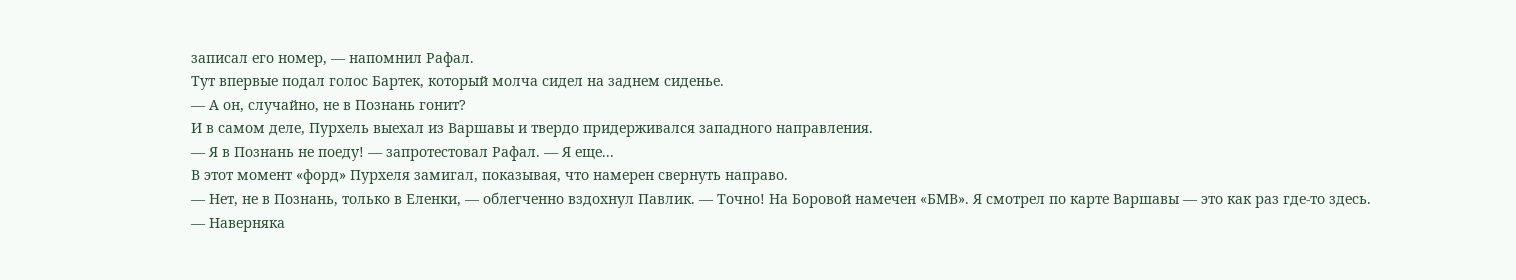записал его номер, — напомнил Рафал.
Тут впервые подал голос Бартек, который молча сидел на заднем сиденье.
— А он, случайно, не в Познань гонит?
И в самом деле, Пурхель выехал из Варшавы и твердо придерживался западного направления.
— Я в Познань не поеду! — запротестовал Рафал. — Я еще...
В этот момент «форд» Пурхеля замигал, показывая, что намерен свернуть направо.
— Нет, не в Познань, только в Еленки, — облегченно вздохнул Павлик. — Точно! На Боровой намечен «БМВ». Я смотрел по карте Варшавы — это как раз где-то здесь.
— Наверняка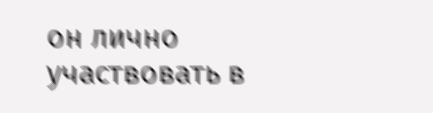он лично участвовать в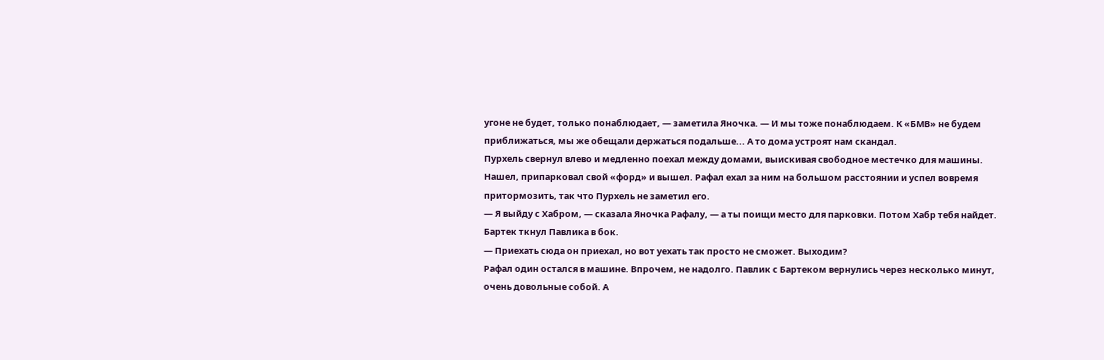угоне не будет, только понаблюдает, — заметила Яночка. — И мы тоже понаблюдаем. К «БМВ» не будем приближаться, мы же обещали держаться подальше... А то дома устроят нам скандал.
Пурхель свернул влево и медленно поехал между домами, выискивая свободное местечко для машины. Нашел, припарковал свой «форд» и вышел. Рафал ехал за ним на большом расстоянии и успел вовремя притормозить, так что Пурхель не заметил его.
— Я выйду с Хабром, — сказала Яночка Рафалу, — а ты поищи место для парковки. Потом Хабр тебя найдет.
Бартек ткнул Павлика в бок.
— Приехать сюда он приехал, но вот уехать так просто не сможет. Выходим?
Рафал один остался в машине. Впрочем, не надолго. Павлик с Бартеком вернулись через несколько минут, очень довольные собой. А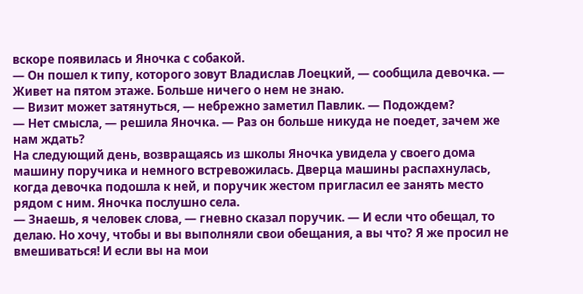вскоре появилась и Яночка с собакой.
— Он пошел к типу, которого зовут Владислав Лоецкий, — сообщила девочка. — Живет на пятом этаже. Больше ничего о нем не знаю.
— Визит может затянуться, — небрежно заметил Павлик. — Подождем?
— Нет смысла, — решила Яночка. — Раз он больше никуда не поедет, зачем же нам ждать?
На следующий день, возвращаясь из школы Яночка увидела у своего дома машину поручика и немного встревожилась. Дверца машины распахнулась, когда девочка подошла к ней, и поручик жестом пригласил ее занять место рядом с ним. Яночка послушно села.
— Знаешь, я человек слова, — гневно сказал поручик. — И если что обещал, то делаю. Но хочу, чтобы и вы выполняли свои обещания, а вы что? Я же просил не вмешиваться! И если вы на мои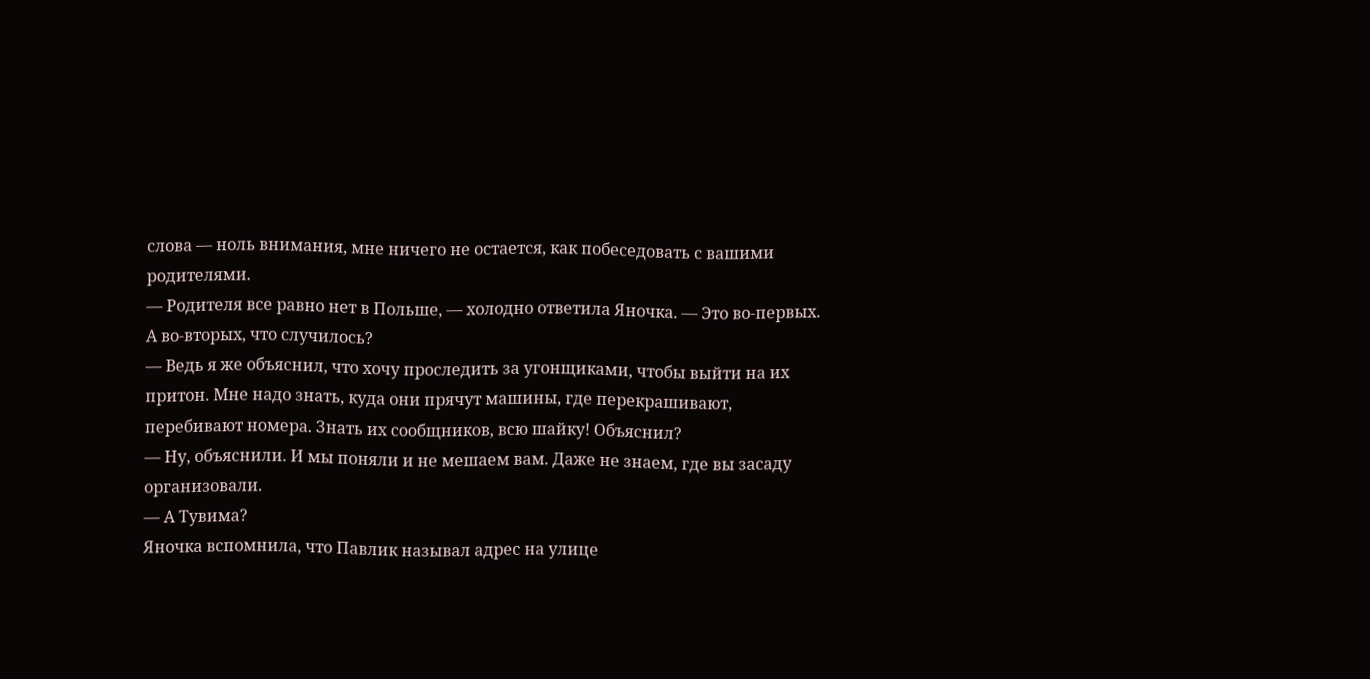слова — ноль внимания, мне ничего не остается, как побеседовать с вашими родителями.
— Родителя все равно нет в Польше, — холодно ответила Яночка. — Это во-первых. А во-вторых, что случилось?
— Ведь я же объяснил, что хочу проследить за угонщиками, чтобы выйти на их притон. Мне надо знать, куда они прячут машины, где перекрашивают, перебивают номера. Знать их сообщников, всю шайку! Объяснил?
— Ну, объяснили. И мы поняли и не мешаем вам. Даже не знаем, где вы засаду организовали.
— А Тувима?
Яночка вспомнила, что Павлик называл адрес на улице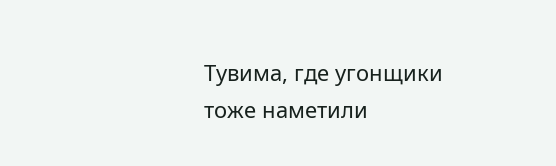Тувима, где угонщики тоже наметили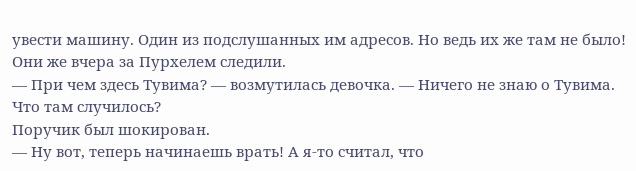увести машину. Один из подслушанных им адресов. Но ведь их же там не было! Они же вчера за Пурхелем следили.
— При чем здесь Тувима? — возмутилась девочка. — Ничего не знаю о Тувима. Что там случилось?
Поручик был шокирован.
— Ну вот, теперь начинаешь врать! А я-то считал, что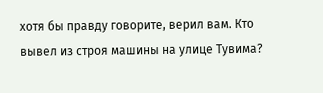хотя бы правду говорите, верил вам. Кто вывел из строя машины на улице Тувима?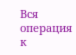Вся операция к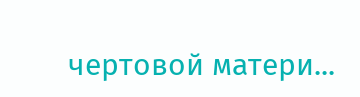чертовой матери...